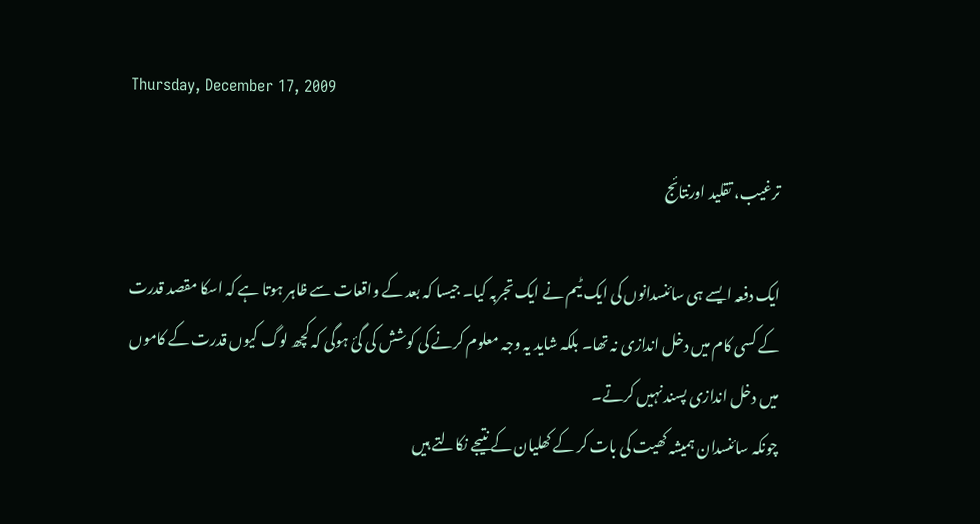Thursday, December 17, 2009

ترغیب، تقلید اورنتائج

ایک دفعہ ایسے ہی سائنسدانوں کی ایک ٹیم نے ایک تجربہ کیا۔ جیسا کہ بعد کے واقعات سے ظاہر ہوتا ہے کہ اسکا مقصد قدرت کے کسی کام میں دخل اندازی نہ تھا۔ بلکہ شاید یہ وجہ معلوم کرنے کی کوشش کی گئ ہوگی کہ کچھ لوگ کیوں قدرت کے کاموں میں دخل اندازی پسند نہیں کرتے۔
چونکہ سائنسدان ہمیشہ کھیت کی بات کر کے کھلیان کے نتیجے نکالتے ہیں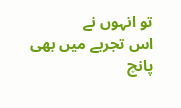تو انہوں نے
اس تجربے میں بھی پانچ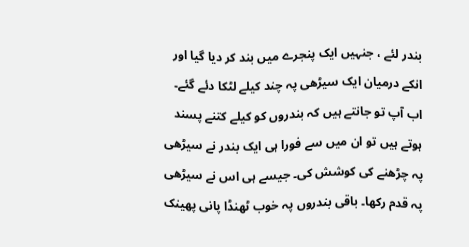بندر لئے ، جنہیں ایک پنجرے میں بند کر دیا گیا اور انکے درمیان ایک سیڑھی پہ چند کیلے لٹکا دئے گئے۔ اب آپ تو جانتے ہیں کہ بندروں کو کیلے کتنے پسند ہوتے ہیں تو ان میں سے فورا ہی ایک بندر نے سیڑھی پہ چڑھنے کی کوشش کی۔ جیسے ہی اس نے سیڑھی پہ قدم رکھا۔ باقی بندروں پہ خوب ٹھنڈا پانی پھینک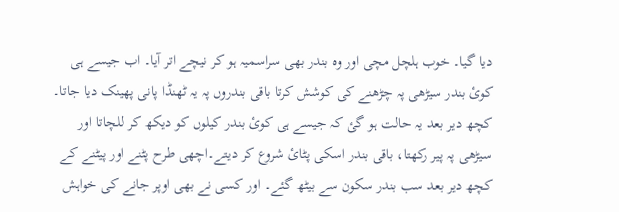دیا گیا۔ خوب ہلچل مچی اور وہ بندر بھی سراسمیہ ہو کر نیچے اتر آیا۔ اب جیسے ہی کوئ بندر سیڑھی پہ چڑھنے کی کوشش کرتا باقی بندروں پہ یہ ٹھنڈا پانی پھینک دیا جاتا۔
کچھ دیر بعد یہ حالت ہو گئ کہ جیسے ہی کوئ بندر کیلوں کو دیکھ کر للچاتا اور سیڑھی پہ پیر رکھتا، باقی بندر اسکی پٹائ شروع کر دیتے۔اچھی طرح پٹنے اور پیٹنے کے کچھ دیر بعد سب بندر سکون سے بیٹھ گئے۔ اور کسی نے بھی اوپر جانے کی خواہش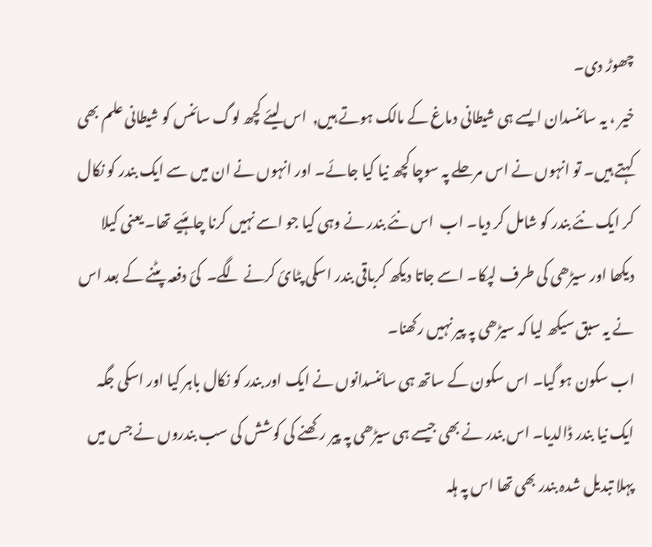چھوڑ دی۔
خیر ، یہ سائنسدان ایسے ہی شیطانی دماغ کے مالک ہوتے ہیں,  اس لیئے کچھ لوگ سائنس کو شیطانی علم بھی کہتے ہیں۔ تو انہوں نے اس مرحلے پہ سوچا کچھ نیا کیا جائے۔ اور انہوں نے ان میں سے ایک بندر کو نکال کر ایک نئے بندر کو شامل کر دیا۔ اب  اس نئے بندر نے وہی کیا جو اسے نہیں کرنا چاہئیے تھا۔ یعنی کیلا دیکھا اور سیڑھی کی طرف لپکا۔ اسے جاتا دیکھ کرباقی بندر اسکی پٹائ کرنے لگے۔  کئ دفعہ پٹنے کے بعد اس نے یہ سبق سیکھ لیا کہ سیڑھی پہ پیر نہیں رکھنا۔
اب سکون ہو گیا۔ اس سکون کے ساتھ ہی سائنسدانوں نے ایک اور بندر کو نکال باہر کیا اور اسکی جگہ ایک نیا بندر ڈالدیا۔ اس بندر نے بھی جیسے ہی سیڑھی پہ پیر رکھنے کی کوشش کی سب بندروں نے جس میں پہلا تبدیل شدہ بندر بھی تھا اس پہ ہلہ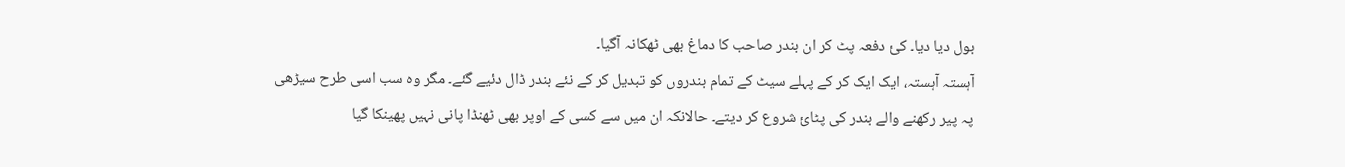بول دیا دیا۔ کئ دفعہ پٹ کر ان بندر صاحب کا دماغ بھی ٹھکانہ آگیا۔
آہستہ آہستہ، ایک ایک کر کے پہلے سیٹ کے تمام بندروں کو تبدیل کر کے نئے بندر ڈال دئیے گئے۔ مگر وہ سب اسی طرح سیڑھی پہ پیر رکھنے والے بندر کی پٹائ شروع کر دیتے۔ حالانکہ ان میں سے کسی کے اوپر بھی ٹھنڈا پانی نہیں پھینکا گیا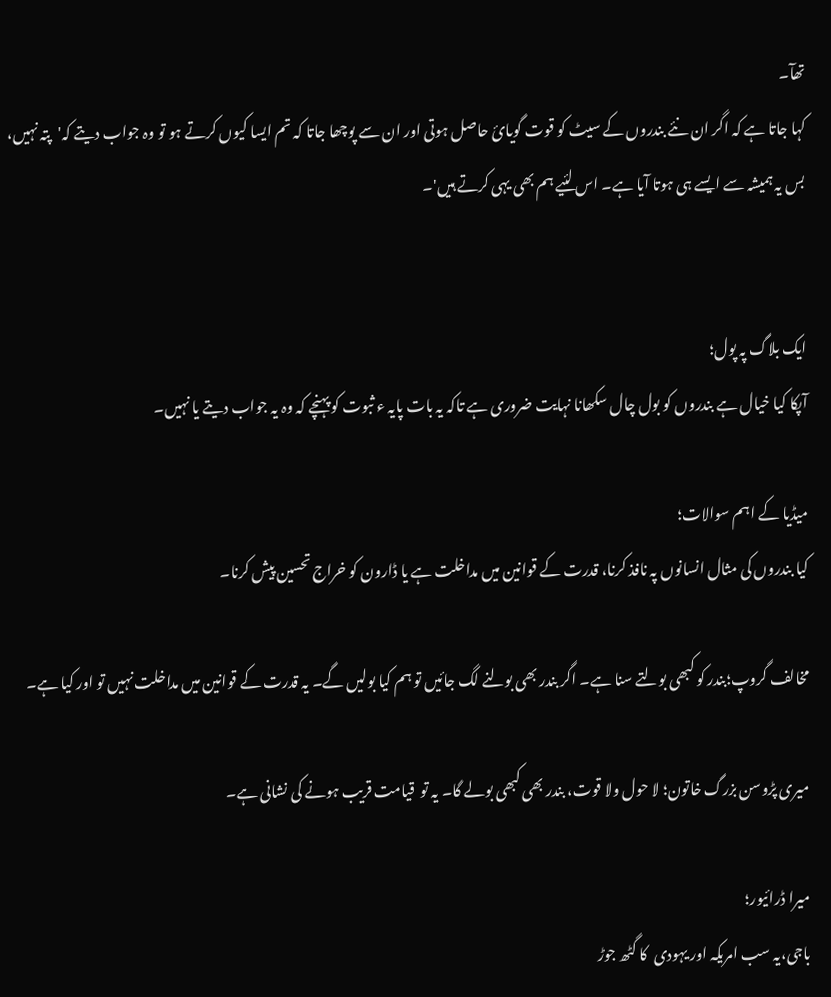تھآ۔
کہا جاتا ہے کہ اگر ان نئے بندروں کے سیٹ کو قوت گویائ حاصل ہوتی اور ان سے پوچھا جاتا کہ تم ایسا کیوں کرتے ہو تو وہ جواب دیتے کہ'پتہ نہیں، بس یہ ہمیشہ سے ایسے ہی ہوتا آیا ہے۔ اس لئیے ہم بھی یہی کرتے ہیں'۔


ایک بلاگ پہ پول؛
آپکا کیا خیال ہے بندروں کو بول چال سکھانا نہایت ضروری ہے تاکہ یہ بات پایہ ء ثبوت کو پہنچے کہ وہ یہ جواب دیتے یا نہیں۔

میڈیا کے اہم سوالات؛
کیا بندروں کی مثال انسانوں پہ نافذ کرنا، قدرت کے قوانین میں مداخلت ہے یا ڈارون کو خراج تحسین پیش کرنا۔

مخالف گروپ؛بندر کو کبھی بولتے سنا ہے۔ اگر بندر بھی بولنے لگ جائیں تو ہم کیا بولیں گے۔ یہ قدرت کے قوانین میں مداخلت نہیں تو اور کیا ہے۔

میری پڑوسن بزرگ خاتون؛ لا حول ولا قوت، بندر بھی کبھی بولے گا۔ یہ تو  قیامت قریب ہونے کی نشانی ہے۔

میرا ڈرائیور؛
باجی،یہ سب امریکہ اور یہودی  کا گٹھ جوڑ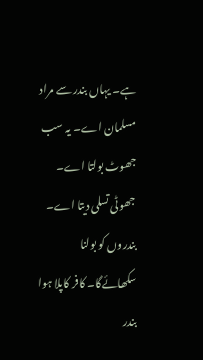ہے۔ یہاں بندر سے مراد مسلمان اے۔ یہ سب جھوٹ بولتا اے۔ جھوٹی تسلی دیتا اے۔ بندروں کو بولنا سکھائےگا۔ کافر کاپلا ہوا بندر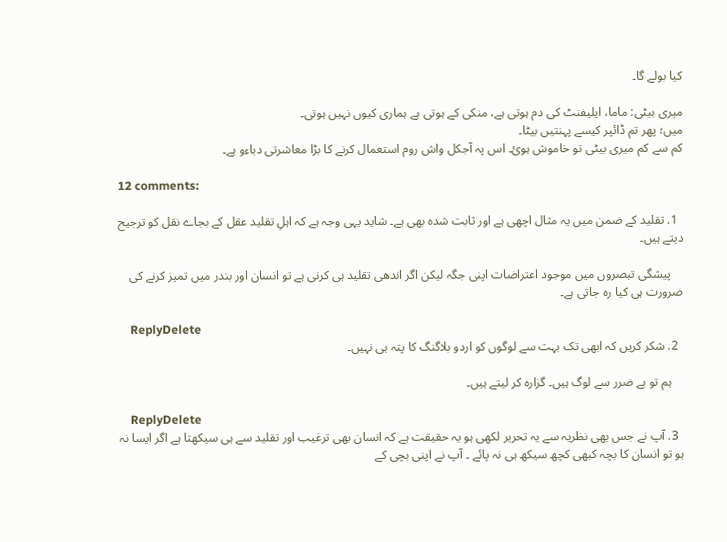کیا بولے گا۔

میری بیٹی: ماما، ایلیفنٹ کی دم ہوتی ہے، منکی کے ہوتی ہے ہماری کیوں نہیں ہوتی۔
میں؛ پھر تم ڈائپر کیسے پہنتیں بیٹا۔
کم سے کم میری بیٹی تو خاموش ہوئ۔ اس پہ آجکل واش روم استعمال کرنے کا بڑا معاشرتی دباءو ہے۔

12 comments:

  1. تقلید کے ضمن میں یہ مثال اچھی ہے اور ثابت شدہ بھی ہے۔ شاید یہی وجہ ہے کہ اہلِ تقلید عقل کے بجاے نقل کو ترجیح دیتے ہیں۔

    پیشگی تبصروں میں موجود اعتراضات اپنی جگہ لیکن اگر اندھی تقلید ہی کرنی ہے تو انسان اور بندر میں تمیز کرنے کی ضرورت ہی کیا رہ جاتی ہے۔

    ReplyDelete
  2. شکر کریں کہ ابھی تک بہت سے لوگوں کو اردو بلاگنگ کا پتہ ہی نہیں۔

    ہم تو بے ضرر سے لوگ ہیں۔ گزارہ کر لیتے ہیں۔

    ReplyDelete
  3. آپ نے جس بھی نظریہ سے یہ تحریر لکھی ہو یہ حقیقت ہے کہ انسان بھی ترغيب اور تقلید سے ہی سیکھتا ہے اگر ایسا نہ ہو تو انسان کا بچہ کبھی کچھ سیکھ ہی نہ پائے ۔ آپ نے اپنی بچی کے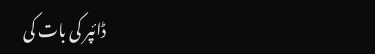ڈائپر کی بات کی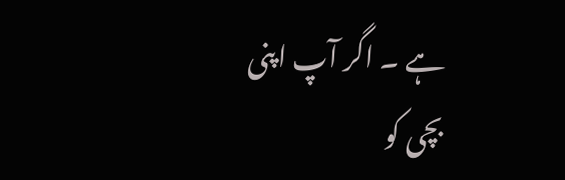ہے ۔ اگر آپ اپنی بچی کو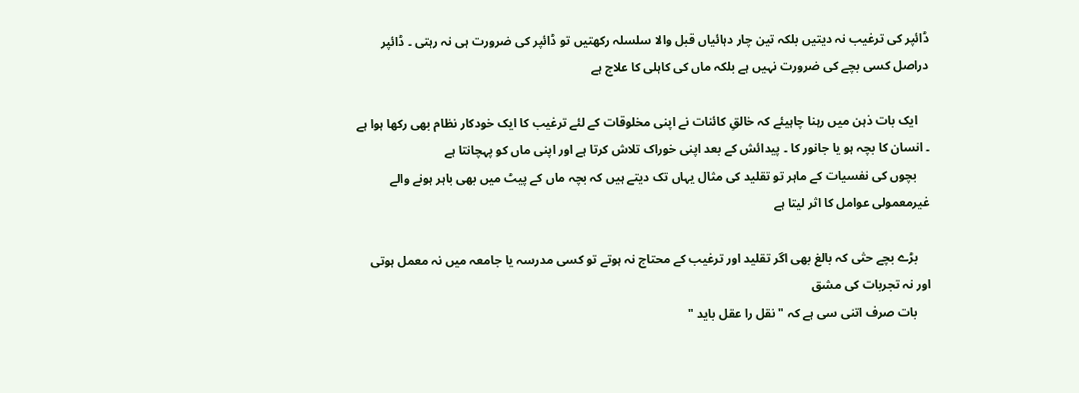ڈائپر کی ترغیب نہ دیتیں بلکہ تین چار دہائیاں قبل والا سلسلہ رکھتیں تو ڈائپر کی ضرورت ہی نہ رہتی ۔ ڈائپر دراصل کسی بچے کی ضرورت نہیں ہے بلکہ ماں کی کاہلی کا علاج ہے

    ایک بات ذہن میں رہنا چاہیئے کہ خالقِ کائنات نے اپنی مخلوقات کے لئے ترغیب کا ایک خودکار نظام بھی رکھا ہوا ہے ۔ انسان کا بچہ ہو یا جانور کا ۔ پیدائش کے بعد اپنی خوراک تلاش کرتا ہے اور اپنی ماں کو پہچانتا ہے
    بچوں کی نفسیات کے ماہر تو تقلید کی مثال یہاں تک دیتے ہیں کہ بچہ ماں کے پیٹ میں بھی باہر ہونے والے غیرمعمولی عوامل کا اثر لیتا ہے

    بڑے بچے حتٰی کہ بالغ بھی اگر تقلید اور ترغیب کے محتاج نہ ہوتے تو کسی مدرسہ یا جامعہ میں نہ معمل ہوتی اور نہ تجربات کی مشق
    بات صرف اتنی سی ہے کہ " نقل را عقل باید "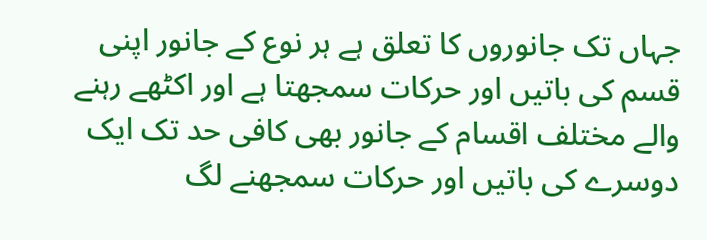جہاں تک جانوروں کا تعلق ہے ہر نوع کے جانور اپنی قسم کی باتیں اور حرکات سمجھتا ہے اور اکٹھے رہنے والے مختلف اقسام کے جانور بھی کافی حد تک ایک دوسرے کی باتیں اور حرکات سمجھنے لگ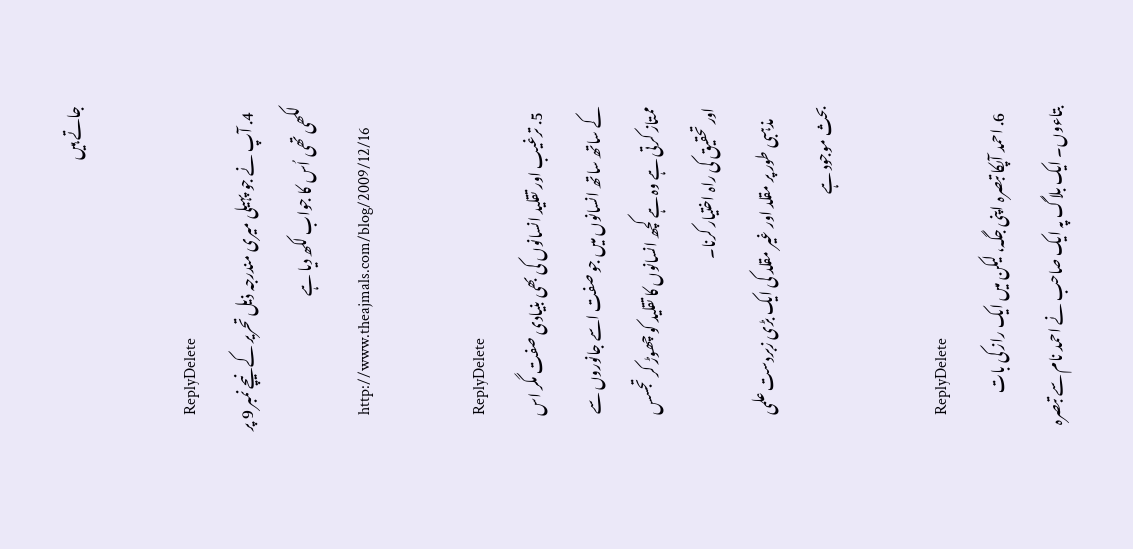جاتے ہیں

    ReplyDelete
  4. آپ نے جو پہیلی میری مندرجہ ذیل تحریر کے نیچے نمبر 9 پر لکھی تھی اُس کا جواب لکھ دیا ہے
    http://www.theajmals.com/blog/2009/12/16

    ReplyDelete
  5. ترغیب اور تقلید انسانوں کی بھی بنیادی صفت مگر اس کے ساتھ ساتھ انسانوں میں جو صفت اسے جانوروں سے ممتاز کرتی ہے وہ ہے کچھ انسانوں کا تقلید کو چھوڑ کر تجسس اور تحقیق کی راہ اختیار کرنا۔
    مذہبی طور پر مقلد اور غیر مقلد کی ایک بڑی زبردست علمی بحث موجود ہے

    ReplyDelete
  6. احمد آپکا تبصرہ اپنی جگہ، لیکن میں ایک راز کی بات بتاءوں۔ ایک بلاگ پہ ایک صاحب نے احمد نام سے تبصرہ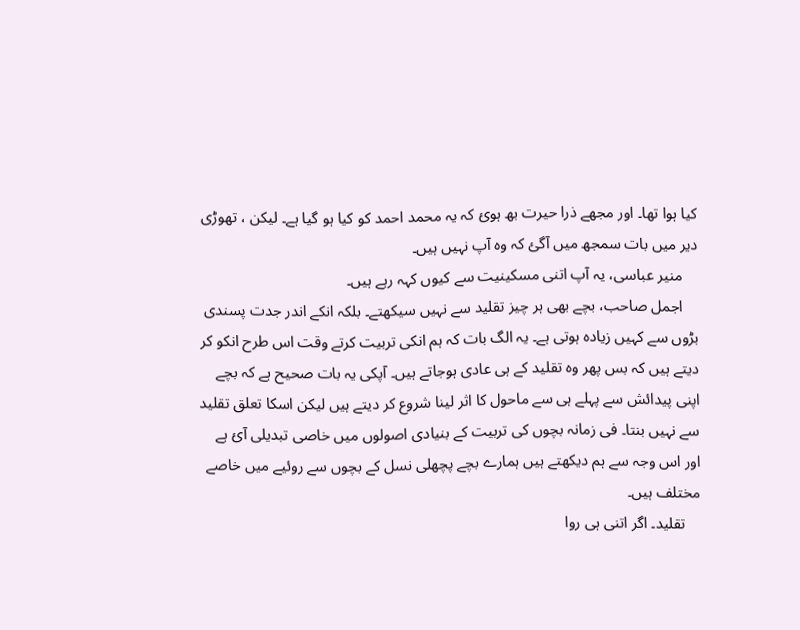کیا ہوا تھا۔ اور مجھے ذرا حیرت بھ ہوئ کہ یہ محمد احمد کو کیا ہو گیا ہے۔ لیکن ، تھوڑی دیر میں بات سمجھ میں آگئ کہ وہ آپ نہیں ہیں۔
    منیر عباسی، یہ آپ اتنی مسکینیت سے کیوں کہہ رہے ہیں۔
    اجمل صاحب، بچے بھی ہر چیز تقلید سے نہیں سیکھتے۔ بلکہ انکے اندر جدت پسندی بڑوں سے کہیں زیادہ ہوتی ہے۔ یہ الگ بات کہ ہم انکی تربیت کرتے وقت اس طرح انکو کر دیتے ہیں کہ بس پھر وہ تقلید کے ہی عادی ہوجاتے ہیں۔ آپکی یہ بات صحیح ہے کہ بچے اپنی پیدائش سے پہلے ہی سے ماحول کا اثر لینا شروع کر دیتے ہیں لیکن اسکا تعلق تقلید سے نہیں بنتا۔ فی زمانہ بچوں کی تربیت کے بنیادی اصولوں میں خاصی تبدیلی آئ ہے اور اس وجہ سے ہم دیکھتے ہیں ہمارے بچے پچھلی نسل کے بچوں سے روئیے میں خاصے مختلف ہیں۔
    تقلید۔ اگر اتنی ہی روا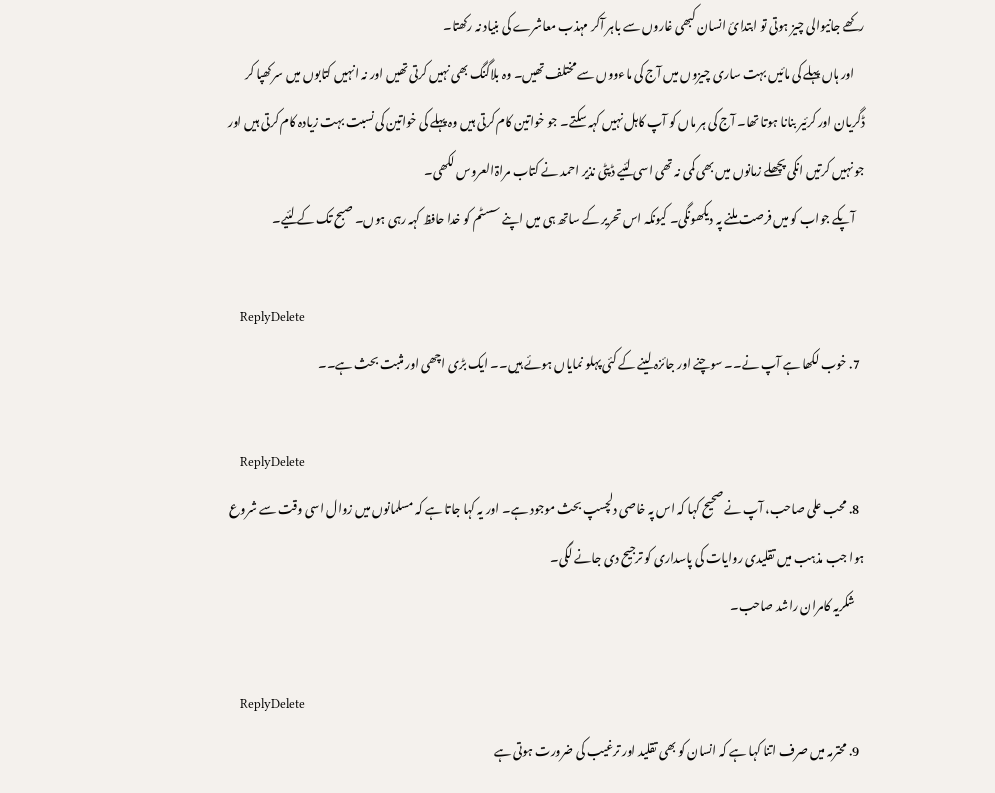رکھے جانیوالی چیز ہوتی تو ابتدائ انسان کبھی غاروں سے باہر آکر مہذب معاشرے کی بنیاد نہ رکھتا۔
    اور ہاں پہلے کی مائیں بہت ساری چیزوں میں آج کی ماءووں سے مختلف تھیں۔ وہ بلاگنگ بھی نہیں کرتی تھیں اور نہ انہیں کتابوں میں سر کھپا کر ڈگریان اور کرئیر بنانا ہوتا تھا۔ آج کی ہر ماں کو آپ کاہل نہیں کہہ سکتے۔ جو خواتین کام کرتی ہیں وہ پہلے کی خواتین کی نسبت بہت زیادہ کام کرتی ہیں اور جو نہیں کرتیں انکی پچھلے زمانوں میں بھی کمی نہ تھی اسی لئیے ڈپٹی نذیر احمد نے کتاب مراۃالعروس لکھی۔
    آپکے جواب کو میں فرصت ملنے پہ دیکھونگی۔ کیونکہ اس تحریر کے ساتھ ہی میں اپنے سسٹم کو خدا حافظ کہہ رہی ہوں۔ صبح تک کے لئیے۔

    ReplyDelete
  7. خوب لکھا ہے آپ نے۔۔ سوچنے اور جائزہ لینے کے کئی پہلو نمایاں ہوئے ہیں۔۔ ایک بڑی اچھی اور مثبت بحث ہے۔۔

    ReplyDelete
  8. محب علی صاحب، آپ نے صحیح کہا کہ اس پہ خاصی دلچسپ بحث موجود ہے۔ اور یہ کہا جاتا ہے کہ مسلمانوں میں زوال اسی وقت سے شروع ہوا جب مذہب میں تقلیدی روایات کی پاسداری کو ترجیح دی جانے لگی۔
    شکریہ کامران راشد صاحب۔

    ReplyDelete
  9. محترمہ میں صرف اتنا کہا ہے کہ انسان کو بھی تقلید اور ترغیب کی ضرورت ہوتی ہے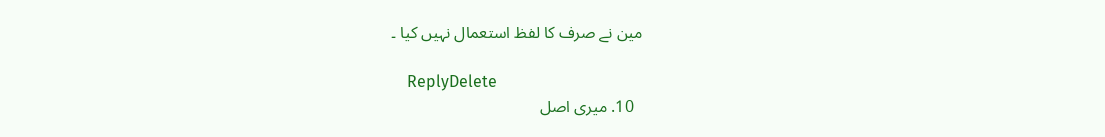مین نے صرف کا لفظ استعمال نہیں کیا ۔

    ReplyDelete
  10. میری اصل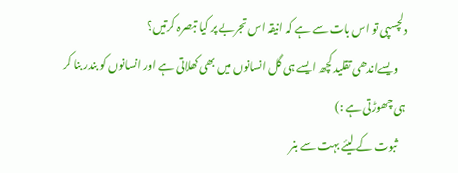دلچسپی تو اس بات سے ہے کہ انیقہ اس تجربے پر کیا تبصرہ کرتیں؟
    ویسےاندھی تقلید کچھ ایسے ہی گل انسانوں میں بھی کھلاتی ہے اور انسانوں کو بندر بنا کر ہی چھوڑتی ہے :)
    ثبوت کے لیئے بہت سے بنر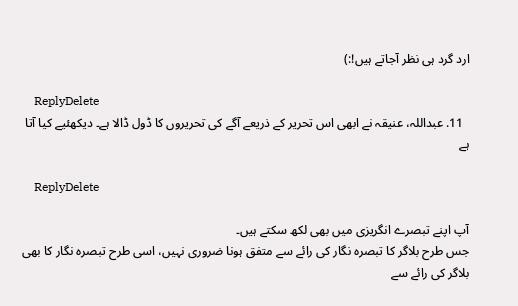ارد گرد ہی نظر آجاتے ہیں!:)

    ReplyDelete
  11. عبداللہ، عنیقہ نے ابھی اس تحریر کے ذریعے آگے کی تحریروں کا ڈول ڈالا ہے۔ دیکھئیے کیا آتا ہے

    ReplyDelete

آپ اپنے تبصرے انگریزی میں بھی لکھ سکتے ہیں۔
جس طرح بلاگر کا تبصرہ نگار کی رائے سے متفق ہونا ضروری نہیں، اسی طرح تبصرہ نگار کا بھی بلاگر کی رائے سے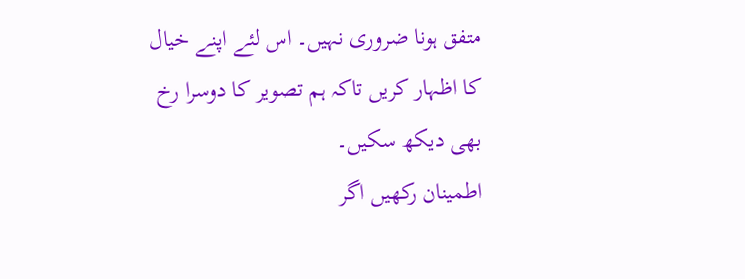متفق ہونا ضروری نہیں۔ اس لئے اپنے خیال کا اظہار کریں تاکہ ہم تصویر کا دوسرا رخ بھی دیکھ سکیں۔
اطمینان رکھیں اگر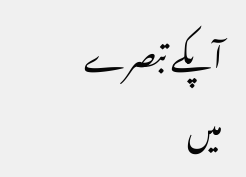آپکے تبصرے میں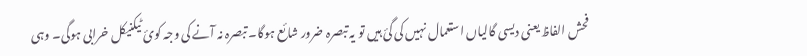فحش الفاظ یعنی دیسی گالیاں استعمال نہیں کی گئ ہیں تو یہ تبصرہ ضرور شائع ہوگا۔ تبصرہ نہ آنے کی وجہ کوئ ٹیکنیکل خرابی ہوگی۔ وہی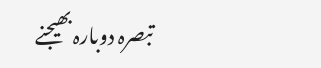تبصرہ دوبارہ بھیجنے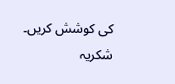کی کوشش کریں۔
شکریہ